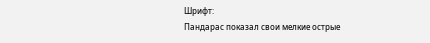Шрифт:
Пандарас показал свои мелкие острые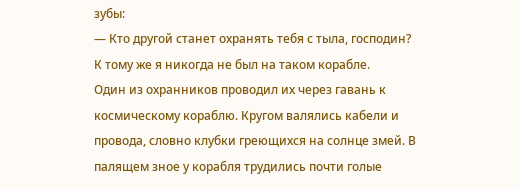зубы:
— Кто другой станет охранять тебя с тыла, господин?
К тому же я никогда не был на таком корабле.
Один из охранников проводил их через гавань к космическому кораблю. Кругом валялись кабели и провода, словно клубки греющихся на солнце змей. В палящем зное у корабля трудились почти голые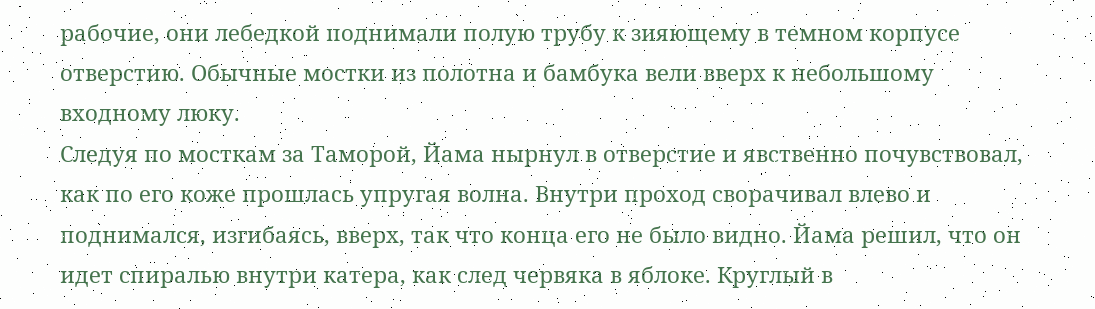рабочие, они лебедкой поднимали полую трубу к зияющему в темном корпусе отверстию. Обычные мостки из полотна и бамбука вели вверх к небольшому входному люку.
Следуя по мосткам за Таморой, Йама нырнул в отверстие и явственно почувствовал, как по его коже прошлась упругая волна. Внутри проход сворачивал влево и поднимался, изгибаясь, вверх, так что конца его не было видно. Йама решил, что он идет спиралью внутри катера, как след червяка в яблоке. Круглый в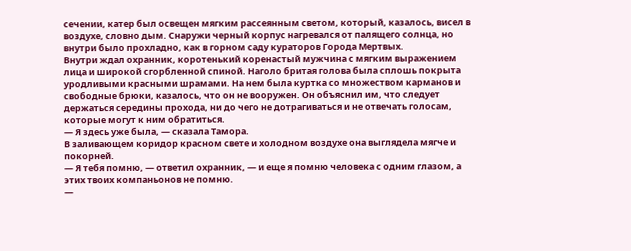сечении, катер был освещен мягким рассеянным светом, который, казалось, висел в воздухе, словно дым. Снаружи черный корпус нагревался от палящего солнца, но внутри было прохладно, как в горном саду кураторов Города Мертвых.
Внутри ждал охранник, коротенький коренастый мужчина с мягким выражением лица и широкой сгорбленной спиной. Наголо бритая голова была сплошь покрыта уродливыми красными шрамами. На нем была куртка со множеством карманов и свободные брюки, казалось, что он не вооружен. Он объяснил им, что следует держаться середины прохода, ни до чего не дотрагиваться и не отвечать голосам, которые могут к ним обратиться.
— Я здесь уже была, — сказала Тамора.
В заливающем коридор красном свете и холодном воздухе она выглядела мягче и покорней.
— Я тебя помню, — ответил охранник, — и еще я помню человека с одним глазом, а этих твоих компаньонов не помню.
—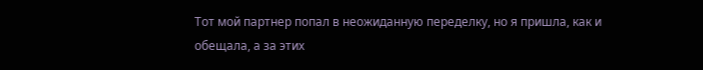Тот мой партнер попал в неожиданную переделку, но я пришла, как и обещала, а за этих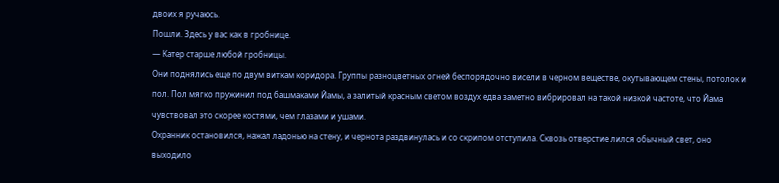двоих я ручаюсь.
Пошли. Здесь у вас как в гробнице.
— Катер старше любой гробницы.
Они поднялись еще по двум виткам коридора. Группы разноцветных огней беспорядочно висели в черном веществе, окутывающем стены, потолок и пол. Пол мягко пружинил под башмаками Йамы, а залитый красным светом воздух едва заметно вибрировал на такой низкой частоте, что Йама чувствовал это скорее костями, чем глазами и ушами.
Охранник остановился, нажал ладонью на стену, и чернота раздвинулась и со скрипом отступила. Сквозь отверстие лился обычный свет, оно выходило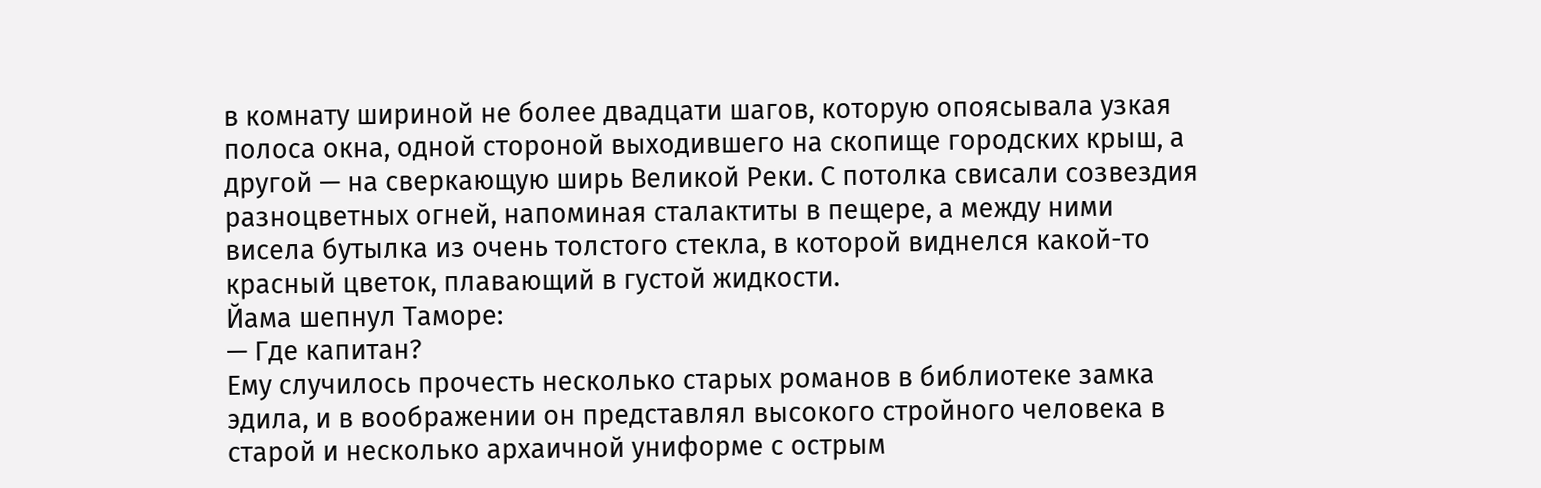в комнату шириной не более двадцати шагов, которую опоясывала узкая полоса окна, одной стороной выходившего на скопище городских крыш, а другой — на сверкающую ширь Великой Реки. С потолка свисали созвездия разноцветных огней, напоминая сталактиты в пещере, а между ними висела бутылка из очень толстого стекла, в которой виднелся какой-то красный цветок, плавающий в густой жидкости.
Йама шепнул Таморе:
— Где капитан?
Ему случилось прочесть несколько старых романов в библиотеке замка эдила, и в воображении он представлял высокого стройного человека в старой и несколько архаичной униформе с острым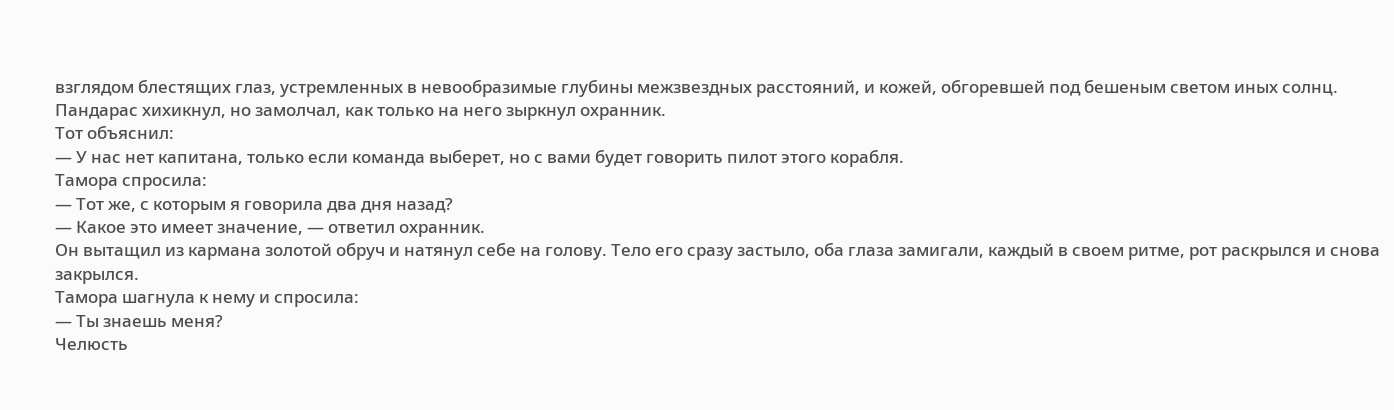взглядом блестящих глаз, устремленных в невообразимые глубины межзвездных расстояний, и кожей, обгоревшей под бешеным светом иных солнц.
Пандарас хихикнул, но замолчал, как только на него зыркнул охранник.
Тот объяснил:
— У нас нет капитана, только если команда выберет, но с вами будет говорить пилот этого корабля.
Тамора спросила:
— Тот же, с которым я говорила два дня назад?
— Какое это имеет значение, — ответил охранник.
Он вытащил из кармана золотой обруч и натянул себе на голову. Тело его сразу застыло, оба глаза замигали, каждый в своем ритме, рот раскрылся и снова закрылся.
Тамора шагнула к нему и спросила:
— Ты знаешь меня?
Челюсть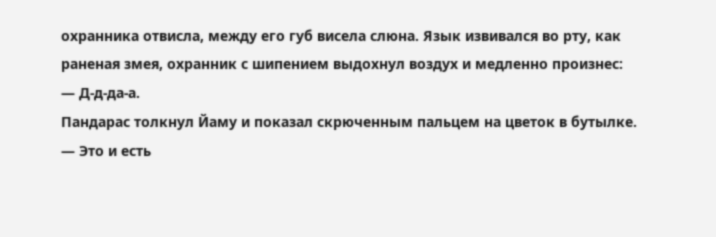охранника отвисла, между его губ висела слюна. Язык извивался во рту, как раненая змея, охранник с шипением выдохнул воздух и медленно произнес:
— Д-д-да-а.
Пандарас толкнул Йаму и показал скрюченным пальцем на цветок в бутылке.
— Это и есть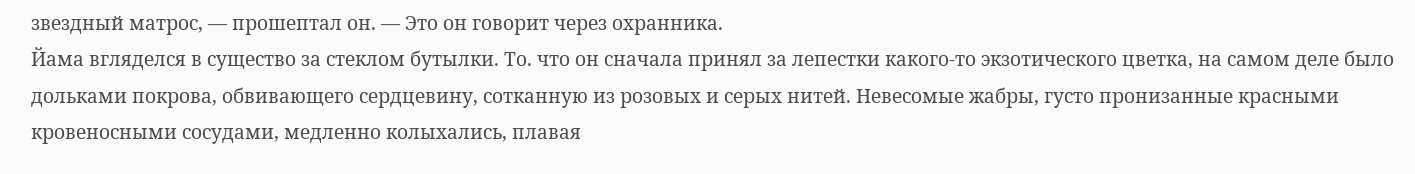звездный матрос, — прошептал он. — Это он говорит через охранника.
Йама вгляделся в существо за стеклом бутылки. То. что он сначала принял за лепестки какого-то экзотического цветка, на самом деле было дольками покрова, обвивающего сердцевину, сотканную из розовых и серых нитей. Невесомые жабры, густо пронизанные красными кровеносными сосудами, медленно колыхались, плавая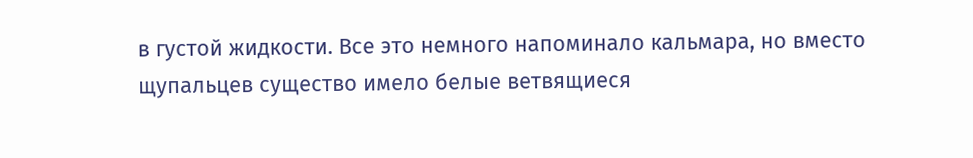в густой жидкости. Все это немного напоминало кальмара, но вместо щупальцев существо имело белые ветвящиеся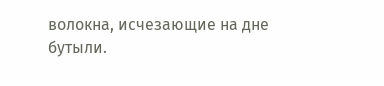волокна, исчезающие на дне бутыли.